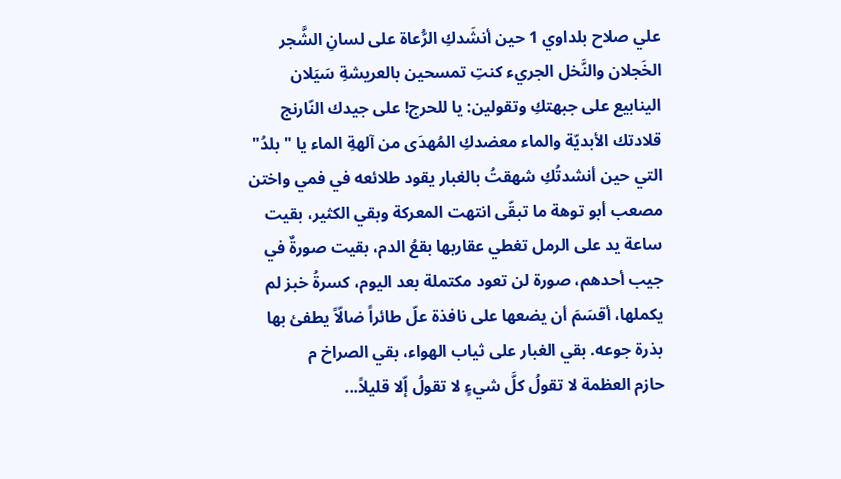علي صلاح بلداوي 1 حين أنشَدكِ الرُّعاة على لسانِ الشَّجر الخَجلان والنَّخل الجريء كنتِ تمسحين بالعريشةِ سَيَلان الينابيع على جبهتكِ وتقولين: يا للحرج! على جيدك النّارنج قلادتك الأبديّة والماء معضدكِ المُهدَى من آلهةِ الماء يا "بلدُ" التي حين أنشدتُكِ شهقتُ بالغبار يقود طلائعه في فمي واختن
مصعب أبو توهة ما تبقّى انتهت المعركة وبقي الكثير، بقيت ساعة يد على الرمل تغطي عقاربها بقعُ الدم، بقيت صورةٌ في جيب أحدهم، صورة لن تعود مكتملة بعد اليوم، كسرةُ خبز لم يكملها، أقسَمَ أن يضعها على نافذة علّ طائراً ضالّاً يطفئ بها بذرة جوعه. بقي الغبار على ثياب الهواء، بقي الصراخ م
حازم العظمة لا تقولُ كلَّ شيءٍ لا تقولُ إّلا قليلاً...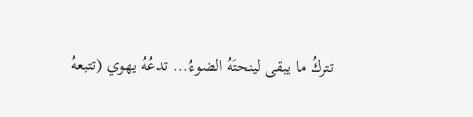تتركُ ما يبقى لينحتَهُ الضوءُ... تدعُهُ يهوي (تتبعهُ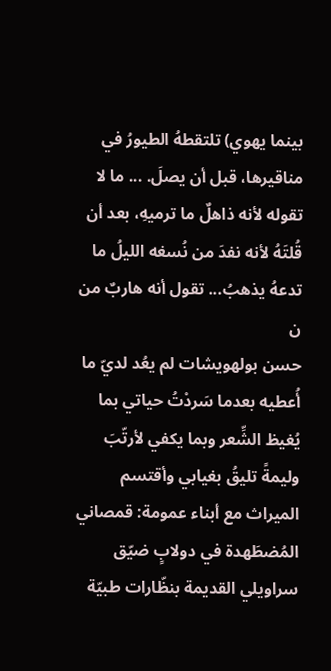بينما يهوي) تلتقطهُ الطيورُ في مناقيرها، قبل أن يصلَ. ... ما لا تقوله لأنه ذاهلٌ ما ترميهِ، بعد أن قُلتَهُ لأنه نفدَ من نُسغه الليلُ ما تدعهُ يذهبُ... تقول أنه هاربٌ من ن
حسن بولهويشات لم يعُد لديّ ما أُعطيه بعدما سَردْتُ حياتي بما يُغيظ الشِّعر وبما يكفي لأرتّبَ وليمةً تليقُ بغيابي وأقتسم الميراث مع أبناء عمومة: قمصاني المُضطَهدة في دولابٍ ضيّق سراويلي القديمة بنظّارات طبيّة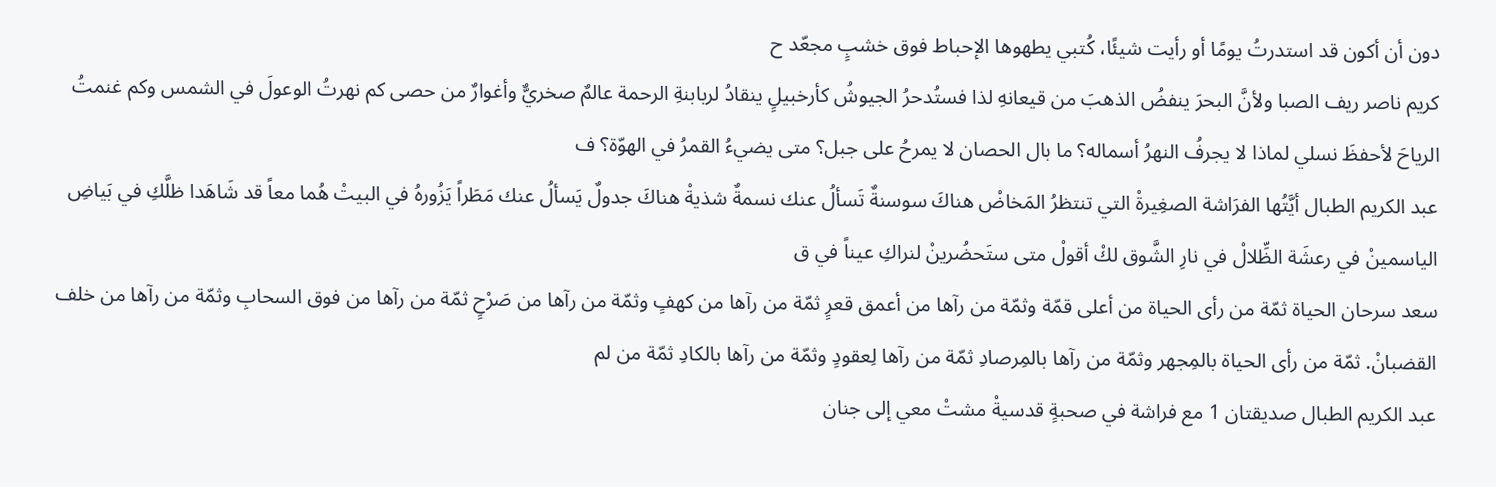دون أن أكون قد استدرتُ يومًا أو رأيت شيئًا، كُتبي يطهوها الإحباط فوق خشبٍ مجعّد ح
كريم ناصر ريف الصبا ولأنَّ البحرَ ينفضُ الذهبَ من قيعانهِ لذا فستُدحرُ الجيوشُ كأرخبيلٍ ينقادُ لربابنةِ الرحمة عالمٌ صخريٌّ وأغوارٌ من حصى كم نهرتُ الوعولَ في الشمس وكم غنمتُ الرياحَ لأحفظَ نسلي لماذا لا يجرفُ النهرُ أسماله؟ ما بال الحصان لا يمرحُ على جبل؟ متى يضيءُ القمرُ في الهوّة؟ ف
عبد الكريم الطبال أيَّتُها الفرَاشة الصغِيرةْ التي تنتظرُ المَخاضْ هناكَ سوسنةٌ تَسألُ عنك نسمةٌ شذيةْ هناكَ جدولٌ يَسألُ عنك مَطَراً يَزُورهُ في البيتْ هُما معاً قد شَاهَدا ظلَّكِ في بَياضِ الياسمينْ في رعشَة الظِّلالْ في نارِ الشَّوق لكْ أقولْ متى ستَحضُرينْ لنراكِ عيناً في ق
سعد سرحان الحياة ثمّة من رأى الحياة من أعلى قمّة وثمّة من رآها من أعمق قعرٍ ثمّة من رآها من كهفٍ وثمّة من رآها من صَرْحٍ ثمّة من رآها من فوق السحابِ وثمّة من رآها من خلف القضبانْ. ثمّة من رأى الحياة بالمِجهر وثمّة من رآها بالمِرصادِ ثمّة من رآها لِعقودٍ وثمّة من رآها بالكادِ ثمّة من لم
عبد الكريم الطبال صديقتان 1 مع فراشة في صحبةٍ قدسيةْ مشتْ معي إلى جنان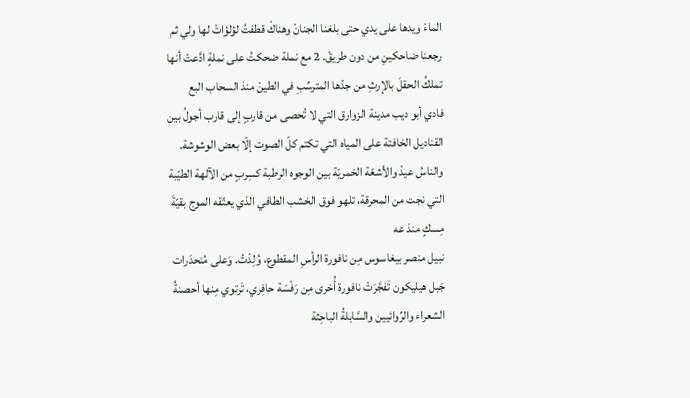الماءْ ويدها على يدي حتى بلغنا الجنانْ وهناكْ قطفتُ لؤلؤاتْ لها ولي ثم رجعنا ضاحكينِ من دون طريقْ. 2 مع نملة ضحكتُ على نملةٍ ادَّعتْ أنها تملكُ الحقلَ بالإرثِ من جدّها المترسِّبِ في الطينْ منذ السحاب البع
فادي أبو ديب مدينة الزوارق التي لا تُحصى من قاربٍ إلى قارب أجولُ بين القناديل الخافتة على المياه التي تكتم كلّ الصوت إلّا بعض الوشوشة. والناسُ عيدْ والأشعّة الخمريّة بين الوجوه الرطبة كسِربٍ من الآلهة الطيّبة التي نجت من المحرقة، تلهو فوق الخشب الطافي الذي يعتّقه الموج بقيّةَ مِسكٍ منذ عه
نبيل منصر بيغاسوس مِن نافورة الرأسِ المقطوع، وُلِدْتُ. وَعلى مُنحدَرات جَبل هيليكون تَفجَّرَتْ نافورة أُخرى مِن رَفْسَة حافِري، تَرتوي مِنها أحصنةُ الشعراء والرِّوائيين والسَّابلةُ الباحِثة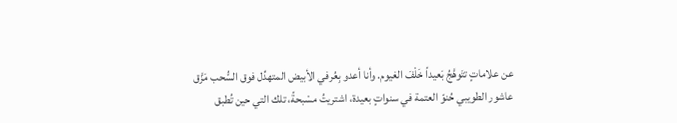عن علاماتٍ تتَوهَّجُ بَعيداً خَلْفَ الغيوم. وأنا أعدو بِعُرفي الأبيض المتهدِّل فوق السُّحب مَزَّق
عاشور الطويبي حُنوّ العتمة في سنواتٍ بعيدة، اشتريتُ مسْبحةً، تلك التي حين تُطبق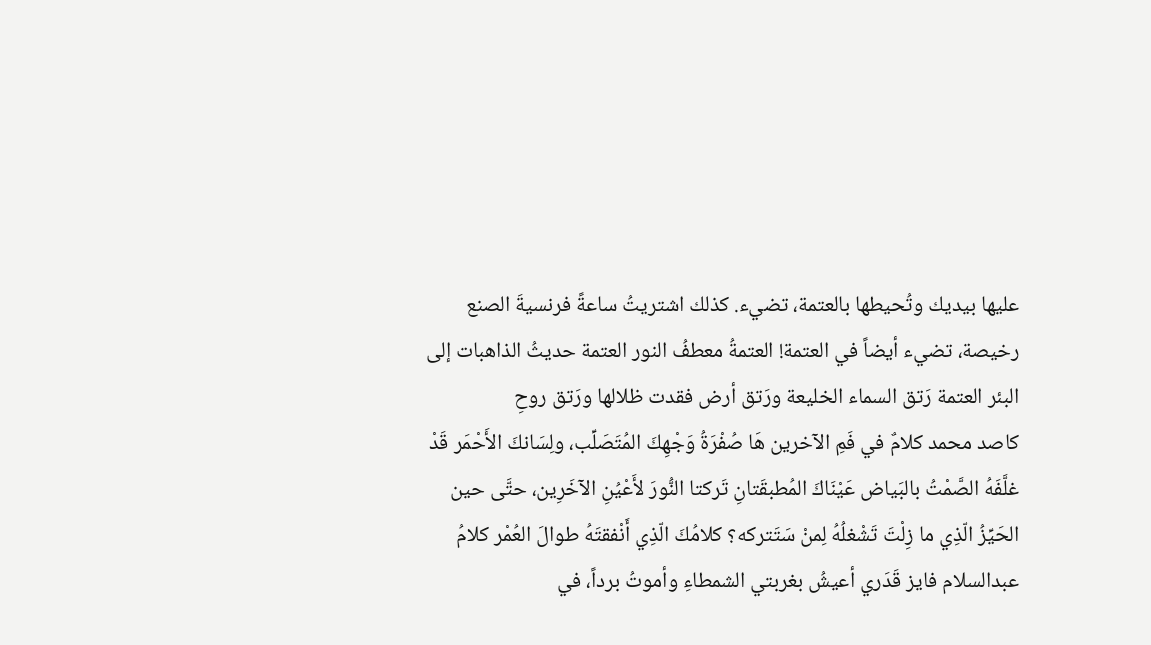عليها بيديك وتُحيطها بالعتمة، تضيء. كذلك اشتريتُ ساعةً فرنسيةَ الصنع رخيصة، تضيء أيضاً في العتمة! العتمةُ معطفُ النور العتمة حديثُ الذاهبات إلى البئر العتمة رَتق السماء الخليعة ورَتق أرض فقدت ظلالها ورَتق روحِ
كاصد محمد كلامٌ في فَمِ الآخرين هَا صُفْرَةُ وَجْهِكَ المُتَصَلِّب، ولِسَانكَ الأَحْمَر قَدْ غلَّفَهُ الصَّمْتُ بالبَياض عَيْنَاكَ المُطبقَتانِ تَركتا النُّورَ لأَعْيُنِ الآخَرِين، حتَّى حين الحَيِّزُ الّذِي ما زِلْتَ تَشْغلُهُ لِمنْ سَتَتركه؟ كلامُكَ الّذِي أَنْفقتَهُ طوالَ العُمْر كلامُ
عبدالسلام فايز قَدَري أعيشُ بغربتي الشمطاءِ وأموتُ برداً، في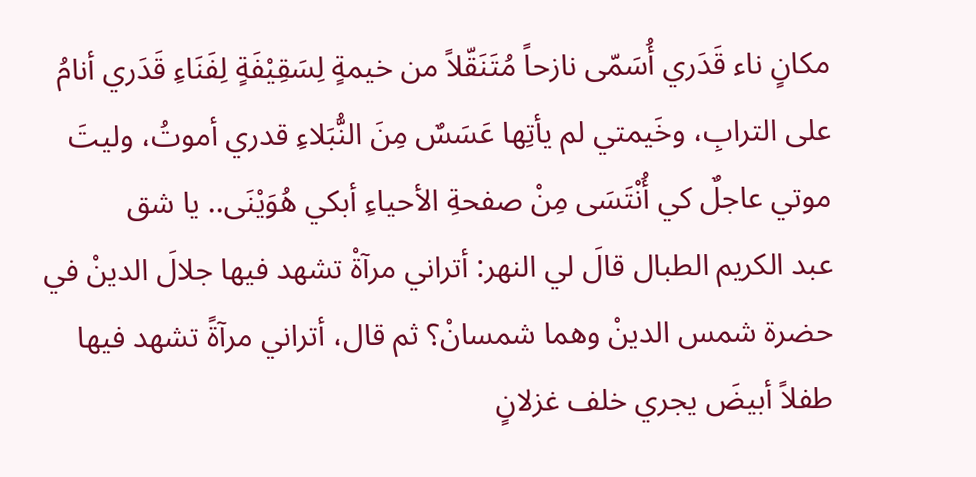مكانٍ ناء قَدَري أُسَمّى نازحاً مُتَنَقّلاً من خيمةٍ لِسَقِيْفَةٍ لِفَنَاءِ قَدَري أنامُ على الترابِ، وخَيمتي لم يأتِها عَسَسٌ مِنَ النُّبَلاءِ قدري أموتُ، وليتَ موتي عاجلٌ كي أُنْتَسَى مِنْ صفحةِ الأحياءِ أبكي هُوَيْنَى.. يا شق
عبد الكريم الطبال قالَ لي النهر: أتراني مرآةْ تشهد فيها جلالَ الدينْ في حضرة شمس الدينْ وهما شمسانْ؟ ثم قال، أتراني مرآةً تشهد فيها طفلاً أبيضَ يجري خلف غزلانٍ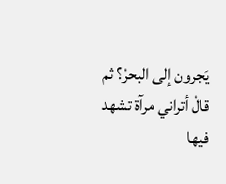يَجرون إلى البحرْ؟ ثم قالْ أتراني مرآة تشهد فيها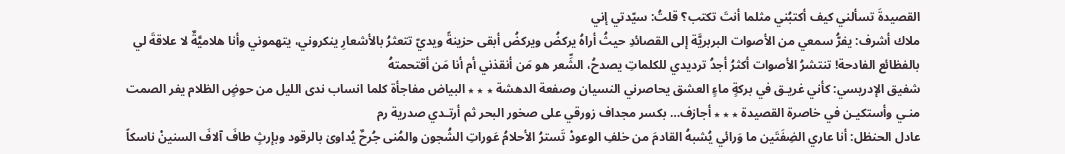القصيدةَ تسألني كيف أكتبُني مثلما أنتَ تكتب؟ قلتُ: سيّدتي إني
ملاك أشرف: يفرُّ سمعي من الأصوات البربريَّة إلى القصائدِ حيثُ أراهُ يركضُ ويركضُ أبقى حزينةً ويديّ تتعثرُ بالأشعارِ ينكروني، يتهموني وأنا هلاميَّةٌ لا علاقةَ لي بالفظائع الفادحة! تنتشرُ الأصوات أكثرُ أجدُ ترديدي للكلماتِ يصدحُ، الشِّعر هو مَن أنقذني أم أنا مَن أقتحمتهُ
شفيق الإدريسي: كأني غريـق في بركةٍ ماءٍ العشق يحاصرني النسيان وصفعة الدهشة ٭ ٭ ٭ البياض مفاجأة كلما انساب ندى الليل من حوضٍ الظلام يفر الصمت منـي وأستكيـن في خاصرة القصيدة ٭ ٭ ٭ أجازف… بكسر مجداف زورقي على صخور البحر ثم أرتـدي صدرية رم
عادل الحنظل: أنا عاري الضِفَتَين ما وَرائي يُشبهُ القادمَ من خلفِ الوعودْ تَسترُ الأحلامُ عَوراتِ الشُجون والمُنى جُرحٌ يُداوىٰ بالرقود وبإرثٍ طافَ آلافَ السنينْ ناسكاً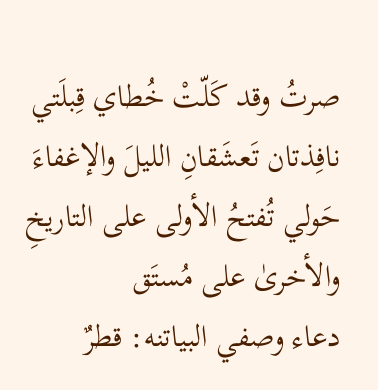صرتُ وقد كَلّتْ خُطاي قِبلَتي نافِذتان تَعشَقانِ الليلَ والإغفاءَ حَولي تُفتحُ الأولى على التاريخِ والأخرىٰ على مُستَق
دعاء وصفي البياتنه: قطرٌ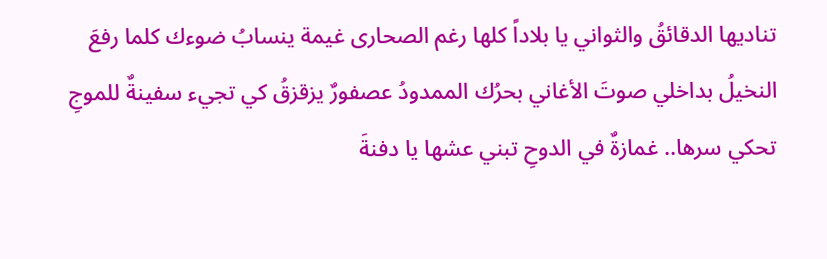تناديها الدقائقُ والثواني يا بلاداً كلها رغم الصحارى غيمة ينسابُ ضوءك كلما رفعَ النخيلُ بداخلي صوتَ الأغاني بحرُك الممدودُ عصفورٌ يزقزقُ كي تجيء سفينةٌ للموجِ تحكي سرها.. غمازةٌ في الدوحِ تبني عشها يا دفنةَ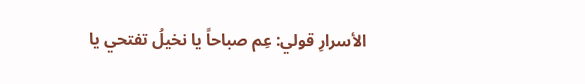الأسرارِ قولي: عِم صباحاً يا نخيلُ تفتحي يا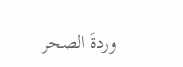وردةَ الصحر